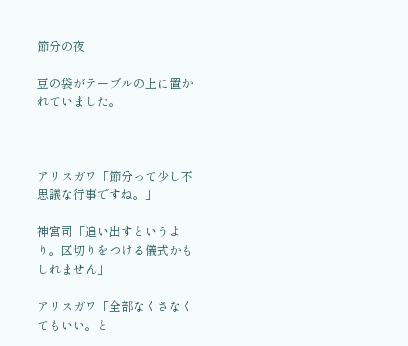節分の夜

豆の袋がテーブルの上に置かれていました。



アリスガワ「節分って少し不思議な行事ですね。」

神宮司「追い出すというより。区切りをつける儀式かもしれません」

アリスガワ「全部なくさなくてもいい。と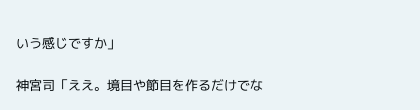いう感じですか」

神宮司「ええ。境目や節目を作るだけでな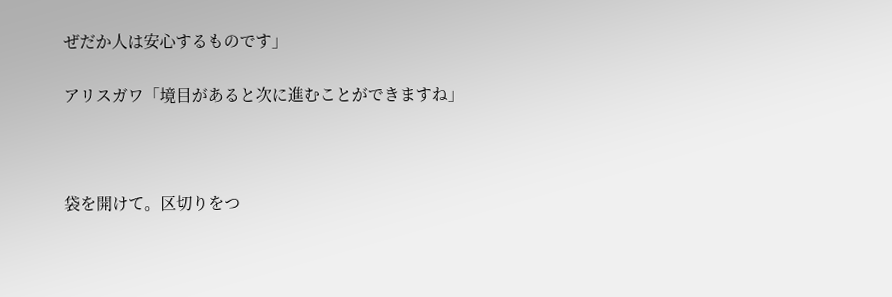ぜだか人は安心するものです」

アリスガワ「境目があると次に進むことができますね」



袋を開けて。区切りをつ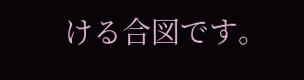ける合図です。